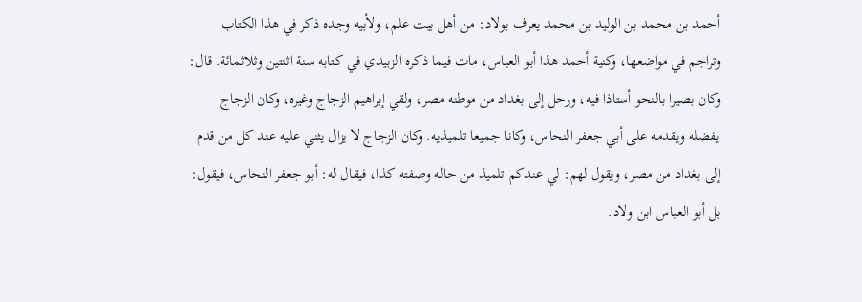أحمد بن محمد بن الوليد بن محمد يعرف بولاد: من أهل بيت علم، ولأبيه وجده ذكر في هذا الكتاب وتراجم في مواضعها، وكنية أحمد هذا أبو العباس، مات فيما ذكره الزبيدي في كتابه سنة اثنتين وثلاثمائة. قال: وكان بصيرا بالنحو أستاذا فيه، ورحل إلى بغداد من موطنه مصر، ولقي إبراهيم الزجاج وغيره، وكان الزجاج يفضله ويقدمه على أبي جعفر النحاس، وكانا جميعا تلميذيه. وكان الزجاج لا يزال يثني عليه عند كل من قدم إلى بغداد من مصر، ويقول لهم: لي عندكم تلميذ من حاله وصفته كذا، فيقال له: أبو جعفر النحاس، فيقول: بل أبو العباس ابن ولاد.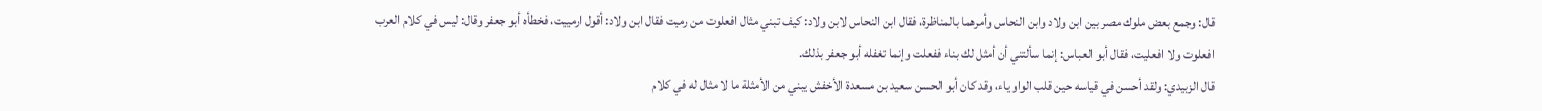قال: وجمع بعض ملوك مصر بين ابن ولاد وابن النحاس وأمرهما بالمناظرة، فقال ابن النحاس لابن ولاد: كيف تبني مثال افعلوت من رميت فقال ابن ولاد: أقول ارمييت، فخطأه أبو جعفر وقال: ليس في كلام العرب افعلوت ولا افعليت، فقال أبو العباس: إنما سألتني أن أمثل لك بناء ففعلت وإنما تغفله أبو جعفر بذلك.
قال الزبيدي: ولقد أحسن في قياسه حين قلب الواو ياء، وقد كان أبو الحسن سعيد بن مسعدة الأخفش يبني من الأمثلة ما لا مثال له في كلام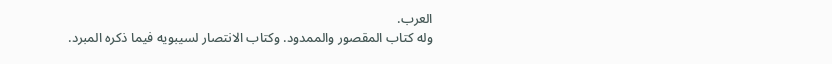العرب.
وله كتاب المقصور والممدود. وكتاب الانتصار لسيبويه فيما ذكره المبرد.